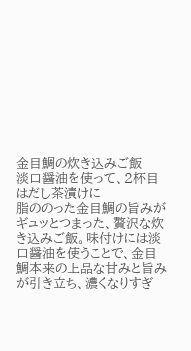金目鯛の炊き込みご飯
淡口醤油を使って、2杯目はだし茶漬けに
脂ののった金目鯛の旨みがギュッとつまった、贅沢な炊き込みご飯。味付けには淡口醤油を使うことで、金目鯛本来の上品な甘みと旨みが引き立ち、濃くなりすぎ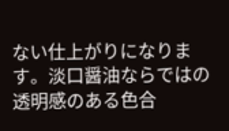ない仕上がりになります。淡口醤油ならではの透明感のある色合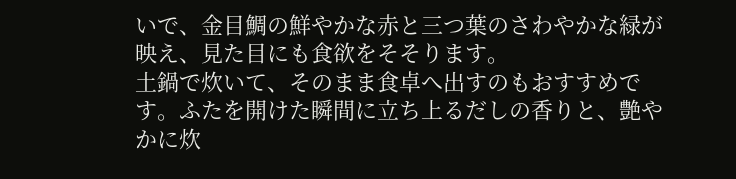いで、金目鯛の鮮やかな赤と三つ葉のさわやかな緑が映え、見た目にも食欲をそそります。
土鍋で炊いて、そのまま食卓へ出すのもおすすめです。ふたを開けた瞬間に立ち上るだしの香りと、艶やかに炊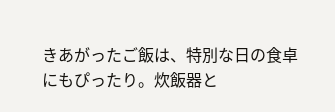きあがったご飯は、特別な日の食卓にもぴったり。炊飯器と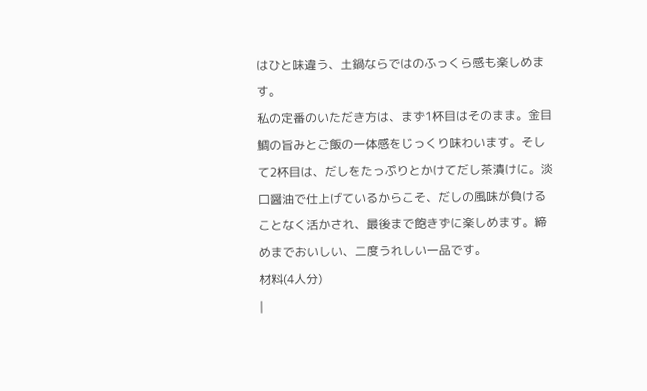はひと味違う、土鍋ならではのふっくら感も楽しめます。
私の定番のいただき方は、まず1杯目はそのまま。金目鯛の旨みとご飯の一体感をじっくり味わいます。そして2杯目は、だしをたっぷりとかけてだし茶漬けに。淡口醤油で仕上げているからこそ、だしの風味が負けることなく活かされ、最後まで飽きずに楽しめます。締めまでおいしい、二度うれしい一品です。
材料(4人分)
|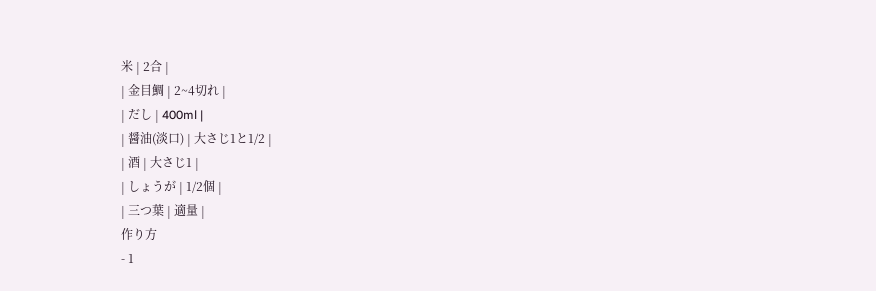米 | 2合 |
| 金目鯛 | 2~4切れ |
| だし | 400ml |
| 醤油(淡口) | 大さじ1と1/2 |
| 酒 | 大さじ1 |
| しょうが | 1/2個 |
| 三つ葉 | 適量 |
作り方
- 1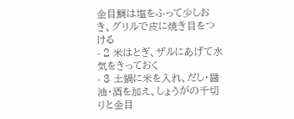金目鯛は塩をふって少しおき、グリルで皮に焼き目をつける
- 2 米はとぎ、ザルにあげて水気をきっておく
- 3 土鍋に米を入れ、だし・醤油・酒を加え、しょうがの千切りと金目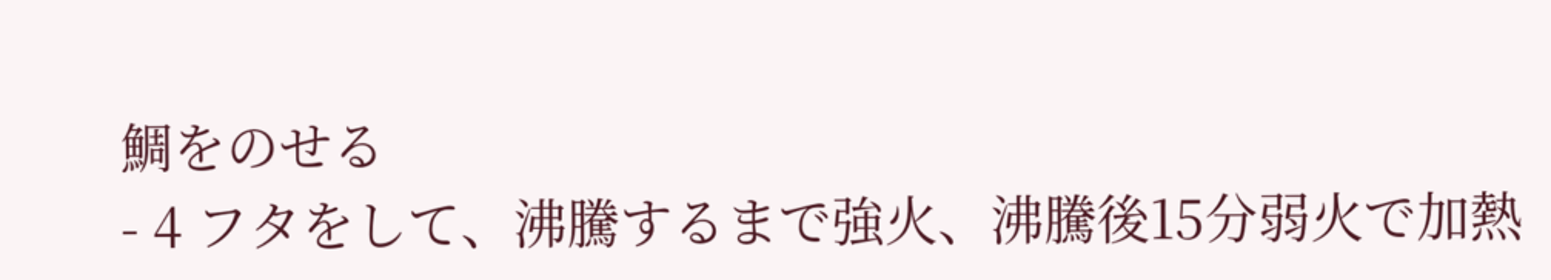鯛をのせる
- 4 フタをして、沸騰するまで強火、沸騰後15分弱火で加熱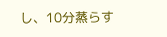し、10分蒸らす